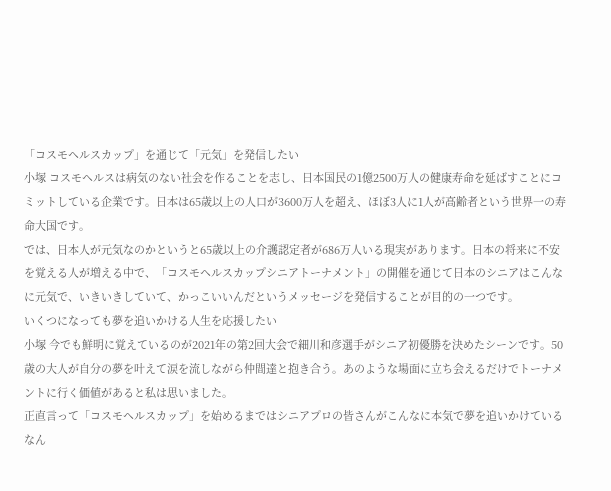「コスモヘルスカップ」を通じて「元気」を発信したい
小塚 コスモヘルスは病気のない社会を作ることを志し、日本国民の1億2500万人の健康寿命を延ばすことにコミットしている企業です。日本は65歳以上の人口が3600万人を超え、ほぼ3人に1人が高齢者という世界一の寿命大国です。
では、日本人が元気なのかというと65歳以上の介護認定者が686万人いる現実があります。日本の将来に不安を覚える人が増える中で、「コスモヘルスカップシニアトーナメント」の開催を通じて日本のシニアはこんなに元気で、いきいきしていて、かっこいいんだというメッセージを発信することが目的の一つです。
いくつになっても夢を追いかける人生を応援したい
小塚 今でも鮮明に覚えているのが2021年の第2回大会で細川和彦選手がシニア初優勝を決めたシーンです。50歳の大人が自分の夢を叶えて涙を流しながら仲間達と抱き合う。あのような場面に立ち会えるだけでトーナメントに行く価値があると私は思いました。
正直言って「コスモヘルスカップ」を始めるまではシニアプロの皆さんがこんなに本気で夢を追いかけているなん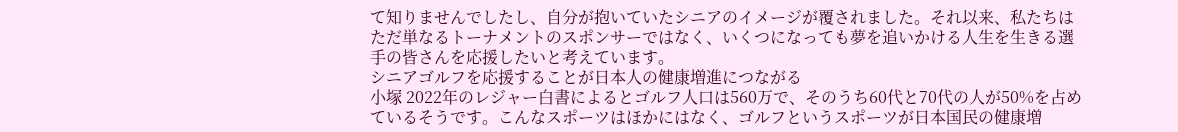て知りませんでしたし、自分が抱いていたシニアのイメージが覆されました。それ以来、私たちはただ単なるトーナメントのスポンサーではなく、いくつになっても夢を追いかける人生を生きる選手の皆さんを応援したいと考えています。
シニアゴルフを応援することが日本人の健康増進につながる
小塚 2022年のレジャー白書によるとゴルフ人口は560万で、そのうち60代と70代の人が50%を占めているそうです。こんなスポーツはほかにはなく、ゴルフというスポーツが日本国民の健康増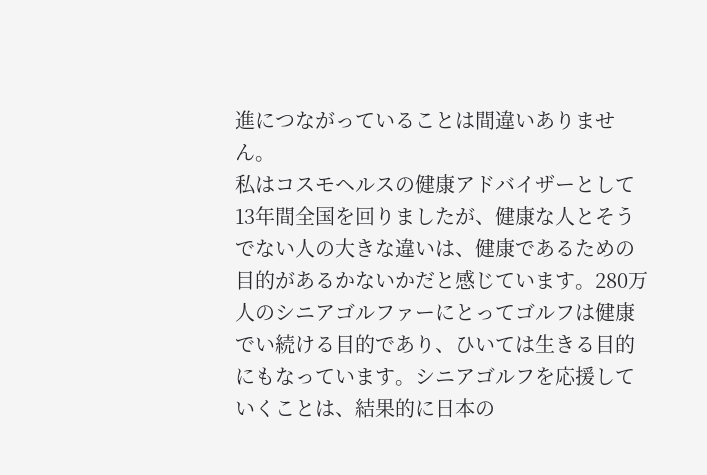進につながっていることは間違いありません。
私はコスモヘルスの健康アドバイザーとして13年間全国を回りましたが、健康な人とそうでない人の大きな違いは、健康であるための目的があるかないかだと感じています。280万人のシニアゴルファーにとってゴルフは健康でい続ける目的であり、ひいては生きる目的にもなっています。シニアゴルフを応援していくことは、結果的に日本の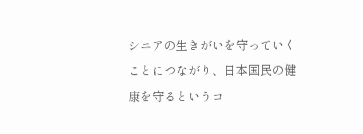シニアの生きがいを守っていくことにつながり、日本国民の健康を守るというコ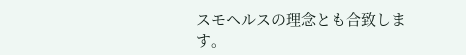スモヘルスの理念とも合致します。